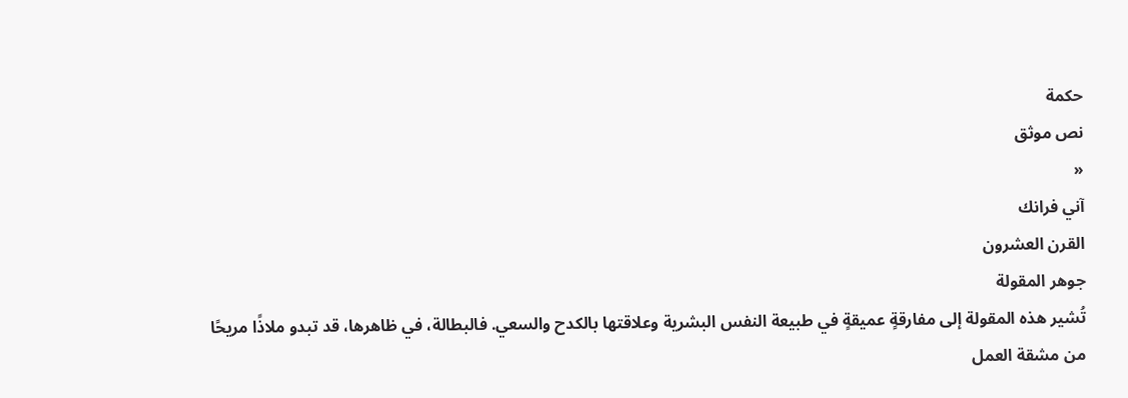حكمة
نص موثق
«
آني فرانك
القرن العشرون
جوهر المقولة
تُشير هذه المقولة إلى مفارقةٍ عميقةٍ في طبيعة النفس البشرية وعلاقتها بالكدح والسعي. فالبطالة، في ظاهرها، قد تبدو ملاذًا مريحًا من مشقة العمل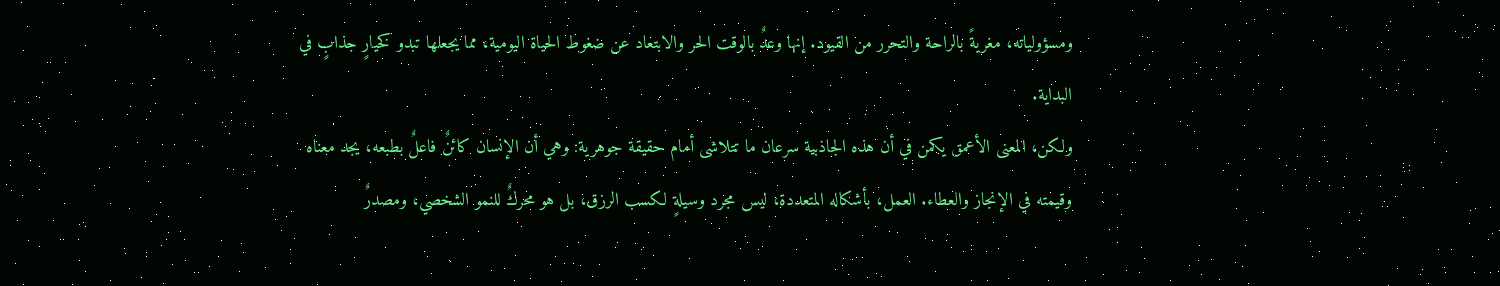ومسؤولياته، مغريةً بالراحة والتحرر من القيود. إنها وعدٌ بالوقت الحر والابتعاد عن ضغوط الحياة اليومية، مما يجعلها تبدو كخيارٍ جذابٍ في البداية.
ولكن، المعنى الأعمق يكمن في أن هذه الجاذبية سرعان ما تتلاشى أمام حقيقة جوهرية: وهي أن الإنسان كائنٌ فاعلٌ بطبعه، يجد معناه وقيمته في الإنجاز والعطاء. العمل، بأشكاله المتعددة، ليس مجرد وسيلةٍ لكسب الرزق، بل هو محركٌ للنمو الشخصي، ومصدرٌ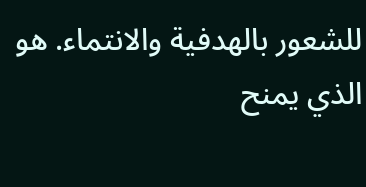للشعور بالهدفية والانتماء. هو الذي يمنح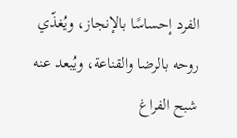الفرد إحساسًا بالإنجاز، ويُغذّي روحه بالرضا والقناعة، ويُبعد عنه شبح الفراغ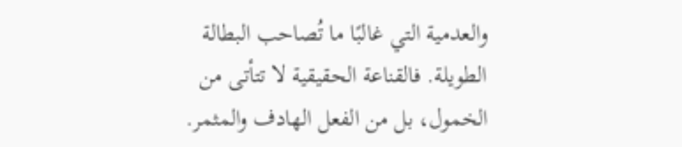والعدمية التي غالبًا ما تُصاحب البطالة الطويلة. فالقناعة الحقيقية لا تتأتى من الخمول، بل من الفعل الهادف والمثمر.